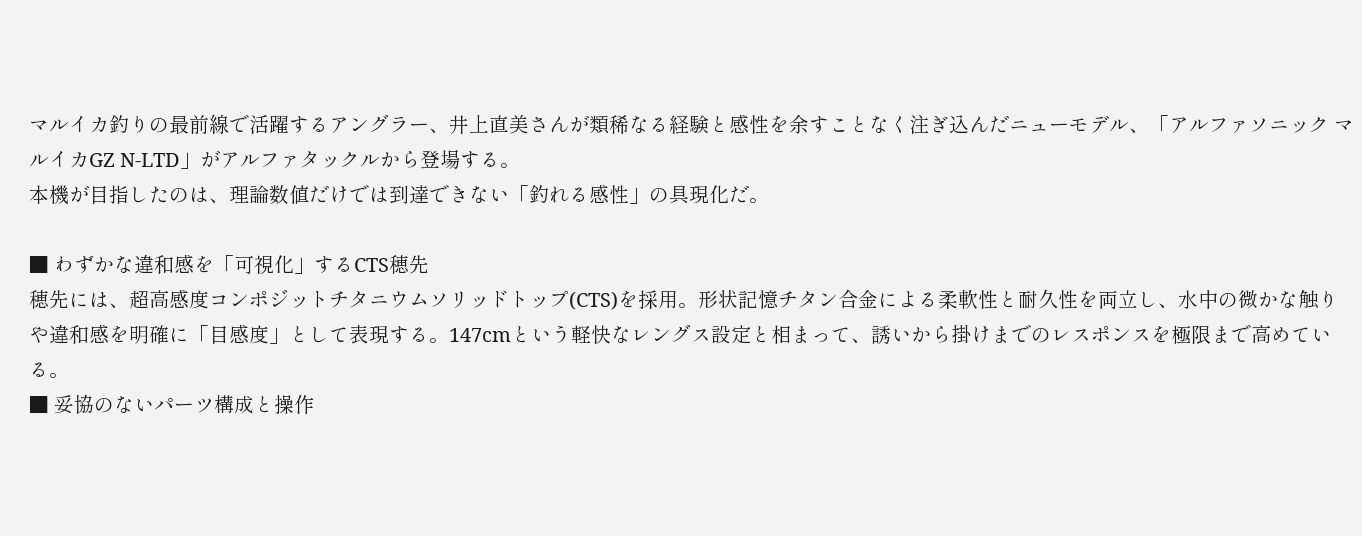マルイカ釣りの最前線で活躍するアングラー、井上直美さんが類稀なる経験と感性を余すことなく注ぎ込んだニューモデル、「アルファソニック マルイカGZ N-LTD」がアルファタックルから登場する。
本機が目指したのは、理論数値だけでは到達できない「釣れる感性」の具現化だ。

■ わずかな違和感を「可視化」するCTS穂先
穂先には、超高感度コンポジットチタニウムソリッドトップ(CTS)を採用。形状記憶チタン合金による柔軟性と耐久性を両立し、水中の微かな触りや違和感を明確に「目感度」として表現する。147cmという軽快なレングス設定と相まって、誘いから掛けまでのレスポンスを極限まで高めている。
■ 妥協のないパーツ構成と操作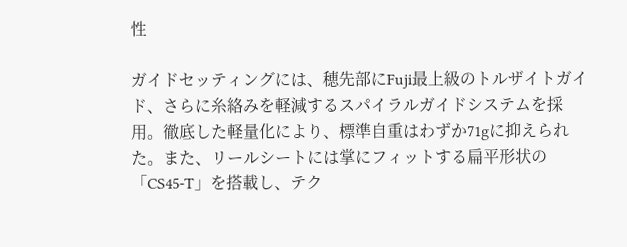性

ガイドセッティングには、穂先部にFuji最上級のトルザイトガイド、さらに糸絡みを軽減するスパイラルガイドシステムを採用。徹底した軽量化により、標準自重はわずか71gに抑えられた。また、リールシートには掌にフィットする扁平形状の「CS45-T」を搭載し、テク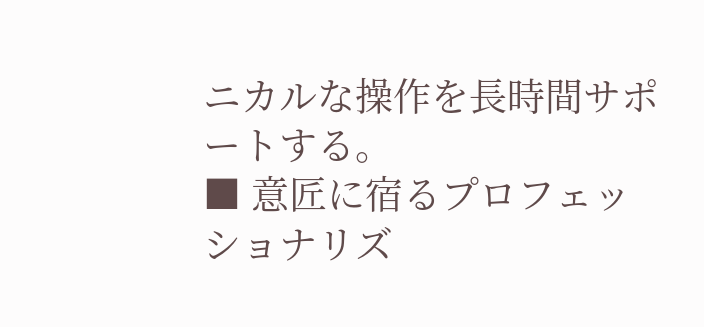ニカルな操作を長時間サポートする。
■ 意匠に宿るプロフェッショナリズ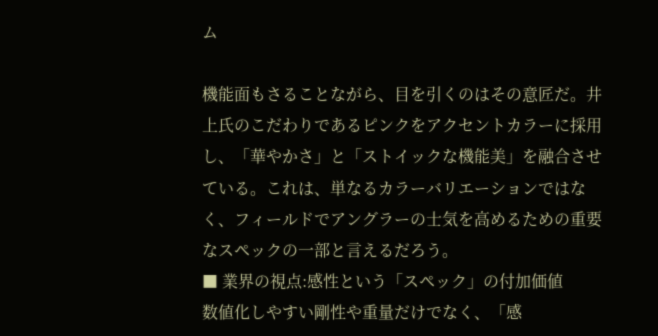ム

機能面もさることながら、目を引くのはその意匠だ。井上氏のこだわりであるピンクをアクセントカラーに採用し、「華やかさ」と「ストイックな機能美」を融合させている。これは、単なるカラーバリエーションではなく、フィールドでアングラーの士気を高めるための重要なスペックの一部と言えるだろう。
■ 業界の視点:感性という「スペック」の付加価値
数値化しやすい剛性や重量だけでなく、「感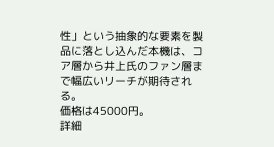性」という抽象的な要素を製品に落とし込んだ本機は、コア層から井上氏のファン層まで幅広いリーチが期待される。
価格は45000円。
詳細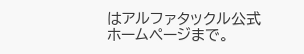はアルファタックル公式ホームページまで。